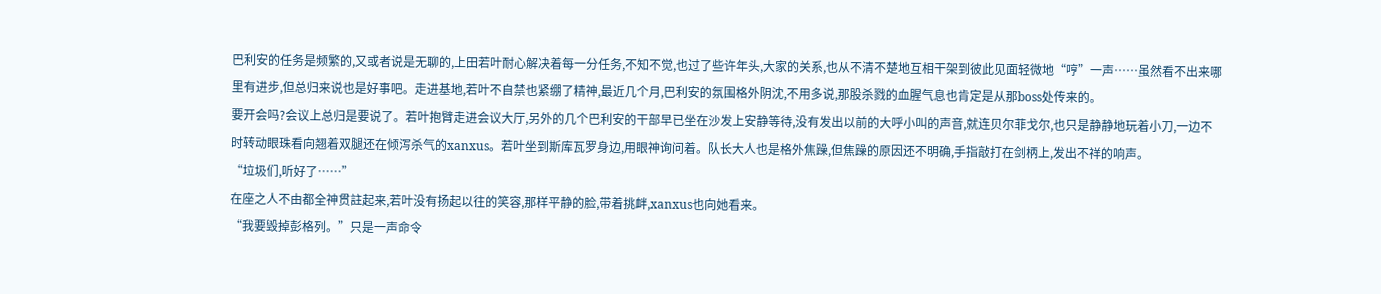巴利安的任务是频繁的,又或者说是无聊的,上田若叶耐心解决着每一分任务,不知不觉,也过了些许年头,大家的关系,也从不清不楚地互相干架到彼此见面轻微地“哼”一声……虽然看不出来哪里有进步,但总归来说也是好事吧。走进基地,若叶不自禁也紧绷了精神,最近几个月,巴利安的氛围格外阴沈,不用多说,那股杀戮的血腥气息也肯定是从那boss处传来的。
要开会吗?会议上总归是要说了。若叶抱臂走进会议大厅,另外的几个巴利安的干部早已坐在沙发上安静等待,没有发出以前的大呼小叫的声音,就连贝尔菲戈尔,也只是静静地玩着小刀,一边不时转动眼珠看向翘着双腿还在倾泻杀气的xanxus。若叶坐到斯库瓦罗身边,用眼神询问着。队长大人也是格外焦躁,但焦躁的原因还不明确,手指敲打在剑柄上,发出不祥的响声。
“垃圾们,听好了……”
在座之人不由都全神贯註起来,若叶没有扬起以往的笑容,那样平静的脸,带着挑衅,xanxus也向她看来。
“我要毁掉彭格列。”只是一声命令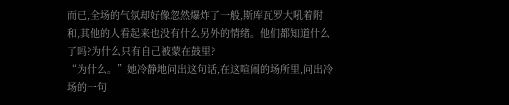而已,全场的气氛却好像忽然爆炸了一般,斯库瓦罗大吼着附和,其他的人看起来也没有什么另外的情绪。他们都知道什么了吗?为什么只有自己被蒙在鼓里?
“为什么。”她冷静地问出这句话,在这喧闹的场所里,问出冷场的一句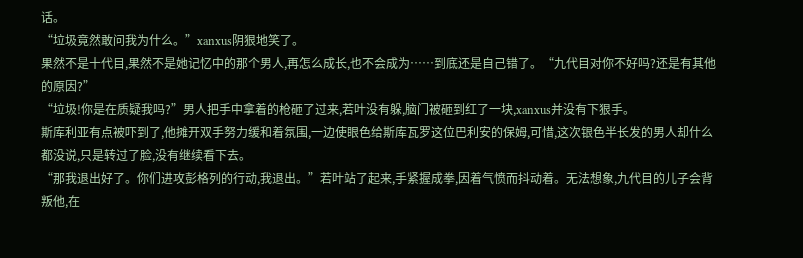话。
“垃圾竟然敢问我为什么。”xanxus阴狠地笑了。
果然不是十代目,果然不是她记忆中的那个男人,再怎么成长,也不会成为……到底还是自己错了。“九代目对你不好吗?还是有其他的原因?”
“垃圾!你是在质疑我吗?”男人把手中拿着的枪砸了过来,若叶没有躲,脑门被砸到红了一块,xanxus并没有下狠手。
斯库利亚有点被吓到了,他摊开双手努力缓和着氛围,一边使眼色给斯库瓦罗这位巴利安的保姆,可惜,这次银色半长发的男人却什么都没说,只是转过了脸,没有继续看下去。
“那我退出好了。你们进攻彭格列的行动,我退出。”若叶站了起来,手紧握成拳,因着气愤而抖动着。无法想象,九代目的儿子会背叛他,在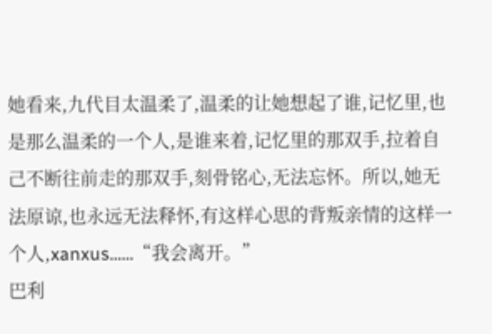她看来,九代目太温柔了,温柔的让她想起了谁,记忆里,也是那么温柔的一个人,是谁来着,记忆里的那双手,拉着自己不断往前走的那双手,刻骨铭心,无法忘怀。所以,她无法原谅,也永远无法释怀,有这样心思的背叛亲情的这样一个人,xanxus……“我会离开。”
巴利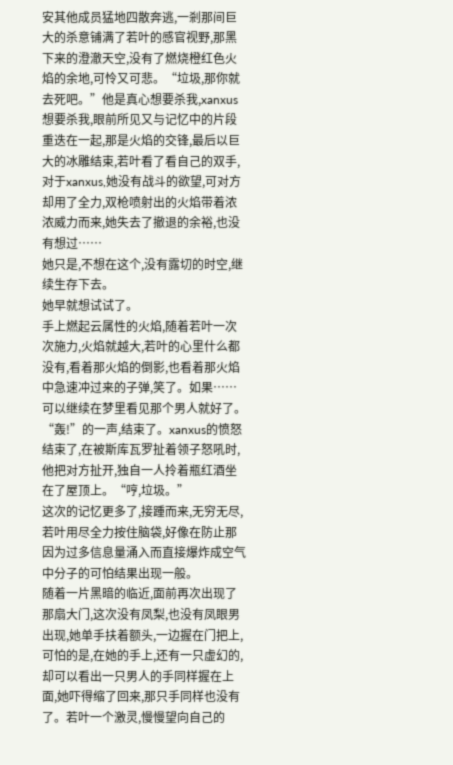安其他成员猛地四散奔逃,一剎那间巨大的杀意铺满了若叶的感官视野,那黑下来的澄澈天空,没有了燃烧橙红色火焰的余地,可怜又可悲。“垃圾,那你就去死吧。”他是真心想要杀我,xanxus想要杀我,眼前所见又与记忆中的片段重迭在一起,那是火焰的交锋,最后以巨大的冰雕结束,若叶看了看自己的双手,对于xanxus,她没有战斗的欲望,可对方却用了全力,双枪喷射出的火焰带着浓浓威力而来,她失去了撤退的余裕,也没有想过……
她只是,不想在这个,没有露切的时空,继续生存下去。
她早就想试试了。
手上燃起云属性的火焰,随着若叶一次次施力,火焰就越大,若叶的心里什么都没有,看着那火焰的倒影,也看着那火焰中急速冲过来的子弹,笑了。如果……可以继续在梦里看见那个男人就好了。
“轰!”的一声,结束了。xanxus的愤怒结束了,在被斯库瓦罗扯着领子怒吼时,他把对方扯开,独自一人拎着瓶红酒坐在了屋顶上。“哼,垃圾。”
这次的记忆更多了,接踵而来,无穷无尽,若叶用尽全力按住脑袋,好像在防止那因为过多信息量涌入而直接爆炸成空气中分子的可怕结果出现一般。
随着一片黑暗的临近,面前再次出现了那扇大门,这次没有凤梨,也没有凤眼男出现,她单手扶着额头,一边握在门把上,可怕的是,在她的手上,还有一只虚幻的,却可以看出一只男人的手同样握在上面,她吓得缩了回来,那只手同样也没有了。若叶一个激灵,慢慢望向自己的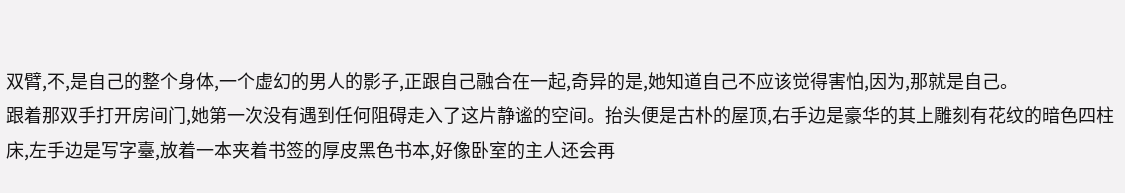双臂,不,是自己的整个身体,一个虚幻的男人的影子,正跟自己融合在一起,奇异的是,她知道自己不应该觉得害怕,因为,那就是自己。
跟着那双手打开房间门,她第一次没有遇到任何阻碍走入了这片静谧的空间。抬头便是古朴的屋顶,右手边是豪华的其上雕刻有花纹的暗色四柱床,左手边是写字臺,放着一本夹着书签的厚皮黑色书本,好像卧室的主人还会再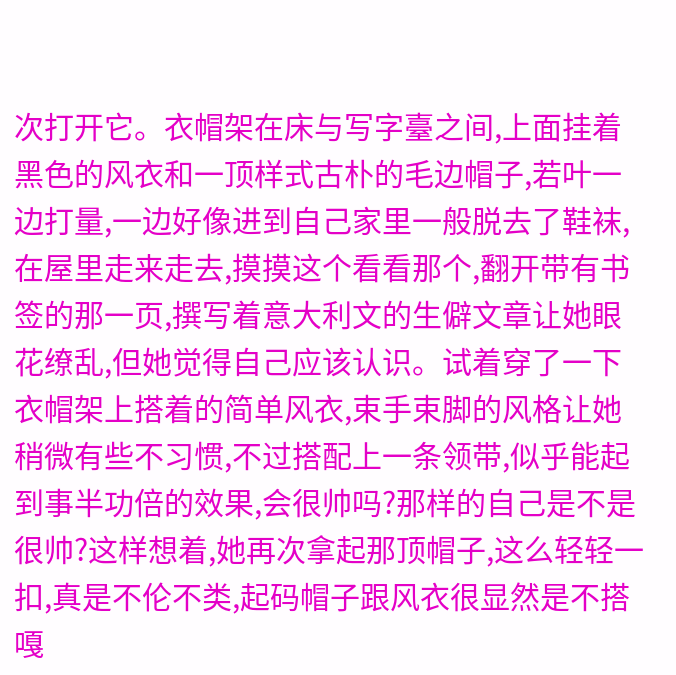次打开它。衣帽架在床与写字臺之间,上面挂着黑色的风衣和一顶样式古朴的毛边帽子,若叶一边打量,一边好像进到自己家里一般脱去了鞋袜,在屋里走来走去,摸摸这个看看那个,翻开带有书签的那一页,撰写着意大利文的生僻文章让她眼花缭乱,但她觉得自己应该认识。试着穿了一下衣帽架上搭着的简单风衣,束手束脚的风格让她稍微有些不习惯,不过搭配上一条领带,似乎能起到事半功倍的效果,会很帅吗?那样的自己是不是很帅?这样想着,她再次拿起那顶帽子,这么轻轻一扣,真是不伦不类,起码帽子跟风衣很显然是不搭嘎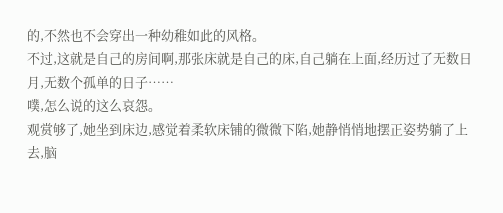的,不然也不会穿出一种幼稚如此的风格。
不过,这就是自己的房间啊,那张床就是自己的床,自己躺在上面,经历过了无数日月,无数个孤单的日子……
噗,怎么说的这么哀怨。
观赏够了,她坐到床边,感觉着柔软床铺的微微下陷,她静悄悄地摆正姿势躺了上去,脑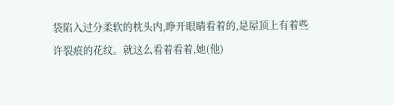袋陷入过分柔软的枕头内,睁开眼睛看着的,是屋顶上有着些许裂痕的花纹。就这么看着看着,她(他)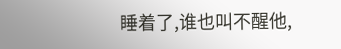睡着了,谁也叫不醒他,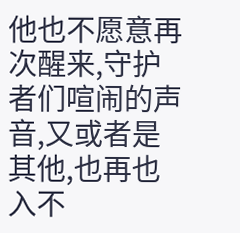他也不愿意再次醒来,守护者们喧闹的声音,又或者是其他,也再也入不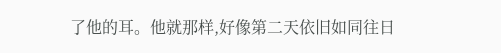了他的耳。他就那样,好像第二天依旧如同往日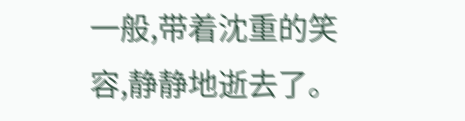一般,带着沈重的笑容,静静地逝去了。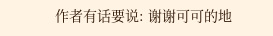作者有话要说: 谢谢可可的地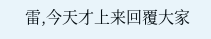雷,今天才上来回覆大家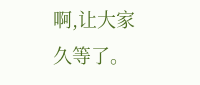啊,让大家久等了。